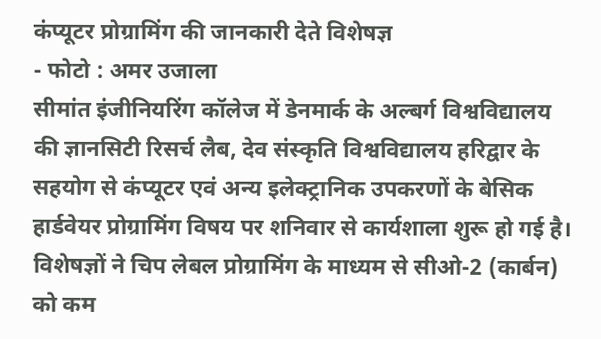कंप्यूटर प्रोग्रामिंग की जानकारी देते विशेषज्ञ
- फोटो : अमर उजाला
सीमांत इंजीनियरिंग कॉलेज में डेनमार्क के अल्बर्ग विश्वविद्यालय की ज्ञानसिटी रिसर्च लैब, देव संस्कृति विश्वविद्यालय हरिद्वार के सहयोग से कंप्यूटर एवं अन्य इलेक्ट्रानिक उपकरणों के बेसिक हार्डवेयर प्रोग्रामिंग विषय पर शनिवार से कार्यशाला शुरू हो गई है। विशेषज्ञों ने चिप लेबल प्रोग्रामिंग के माध्यम से सीओ-2 (कार्बन) को कम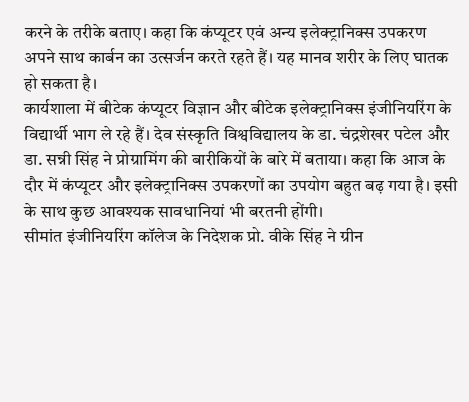करने के तरीके बताए। कहा कि कंप्यूटर एवं अन्य इलेक्ट्रानिक्स उपकरण अपने साथ कार्बन का उत्सर्जन करते रहते हैं। यह मानव शरीर के लिए घातक हो सकता है।
कार्यशाला में बीटेक कंप्यूटर विज्ञान और बीटेक इलेक्ट्रानिक्स इंजीनियरिंग के विद्यार्थी भाग ले रहे हैं। देव संस्कृति विश्वविद्यालय के डा. चंद्रशेखर पटेल और डा. सन्नी सिंह ने प्रोग्रामिंग की बारीकियों के बारे में बताया। कहा कि आज के दौर में कंप्यूटर और इलेक्ट्रानिक्स उपकरणों का उपयोग बहुत बढ़ गया है। इसी के साथ कुछ आवश्यक सावधानियां भी बरतनी होंगी।
सीमांत इंजीनियरिंग कॉलेज के निदेशक प्रो. वीके सिंह ने ग्रीन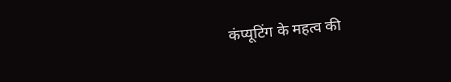कंप्यूटिंग के महत्व की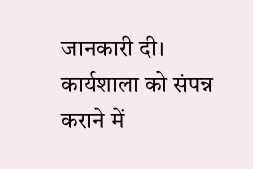जानकारी दी। कार्यशाला को संपन्न कराने में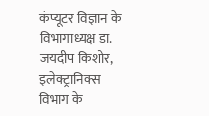कंप्यूटर विज्ञान के विभागाध्यक्ष डा. जयदीप किशोर, इलेक्ट्रानिक्स विभाग के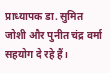प्राध्यापक डा. सुमित जोशी और पुनीत चंद्र वर्मा सहयोग दे रहे हैं।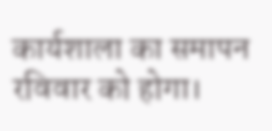कार्यशाला का समापन रविवार को होगा।